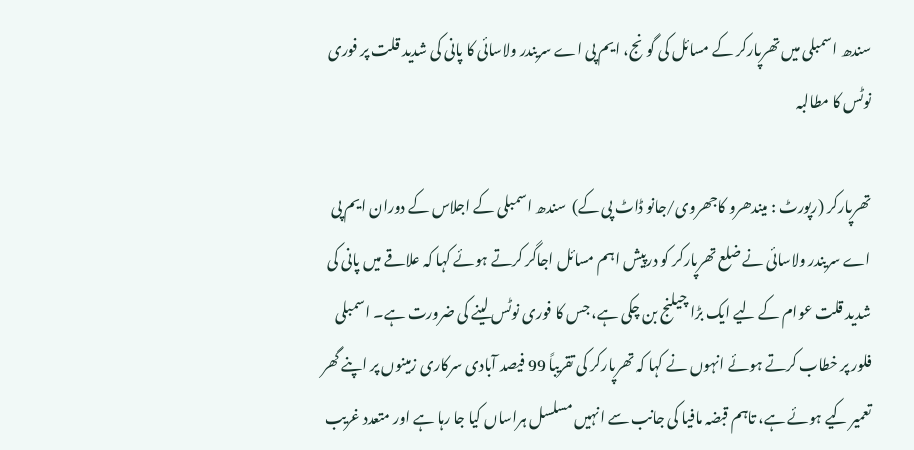سندھ اسمبلی میں تھرپارکر کے مسائل کی گونج، ایم پی اے سریندر ولاسائی کا پانی کی شدید قلت پر فوری نوٹس کا مطالبہ

تھرپارکر (رپورٹ : میندھرو کاجھروی/جانو ڈاٹ پی کے)  سندھ اسمبلی کے اجلاس کے دوران ایم پی اے سریندر ولاسائی نے ضلع تھرپارکر کو درپیش اہم مسائل اجاگر کرتے ہوئے کہا کہ علاقے میں پانی کی شدید قلت عوام کے لیے ایک بڑا چیلنج بن چکی ہے، جس کا فوری نوٹس لینے کی ضرورت ہے۔ اسمبلی فلور پر خطاب کرتے ہوئے انہوں نے کہا کہ تھرپارکر کی تقریباً 99 فیصد آبادی سرکاری زمینوں پر اپنے گھر تعمیر کیے ہوئے ہے، تاہم قبضہ مافیا کی جانب سے انہیں مسلسل ہراساں کیا جا رہا ہے اور متعدد غریب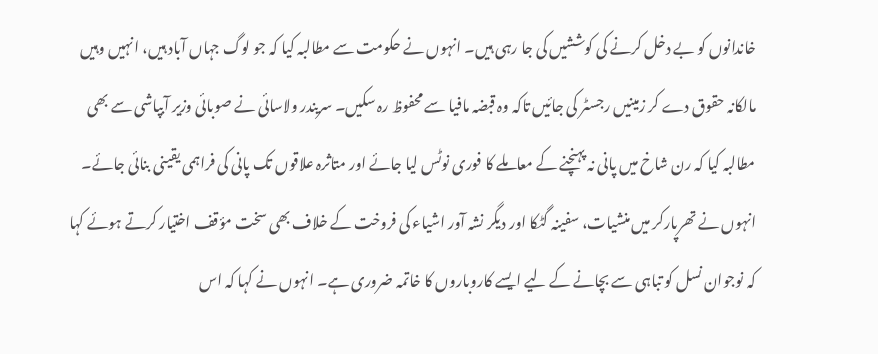خاندانوں کو بے دخل کرنے کی کوششیں کی جا رہی ہیں۔ انہوں نے حکومت سے مطالبہ کیا کہ جو لوگ جہاں آباد ہیں، انہیں وہیں مالکانہ حقوق دے کر زمینیں رجسٹر کی جائیں تاکہ وہ قبضہ مافیا سے محفوظ رہ سکیں۔ سریندر ولاسائی نے صوبائی وزیر آبپاشی سے بھی مطالبہ کیا کہ رن شاخ میں پانی نہ پہنچنے کے معاملے کا فوری نوٹس لیا جائے اور متاثرہ علاقوں تک پانی کی فراہمی یقینی بنائی جائے۔ انہوں نے تھرپارکر میں منشیات، سفینہ گٹکا اور دیگر نشہ آور اشیاء کی فروخت کے خلاف بھی سخت مؤقف اختیار کرتے ہوئے کہا کہ نوجوان نسل کو تباہی سے بچانے کے لیے ایسے کاروباروں کا خاتمہ ضروری ہے۔ انہوں نے کہا کہ اس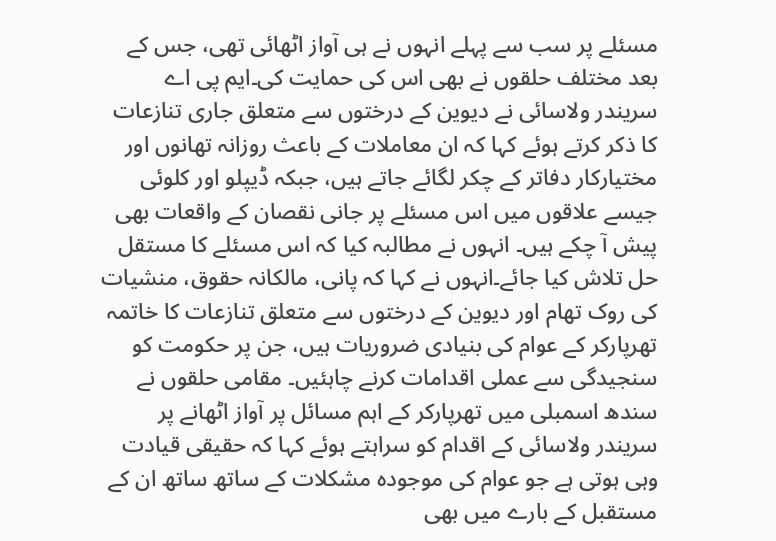مسئلے پر سب سے پہلے انہوں نے ہی آواز اٹھائی تھی، جس کے بعد مختلف حلقوں نے بھی اس کی حمایت کی۔ایم پی اے سریندر ولاسائی نے دیوین کے درختوں سے متعلق جاری تنازعات کا ذکر کرتے ہوئے کہا کہ ان معاملات کے باعث روزانہ تھانوں اور مختیارکار دفاتر کے چکر لگائے جاتے ہیں، جبکہ ڈیپلو اور کلوئی جیسے علاقوں میں اس مسئلے پر جانی نقصان کے واقعات بھی پیش آ چکے ہیں۔ انہوں نے مطالبہ کیا کہ اس مسئلے کا مستقل حل تلاش کیا جائے۔انہوں نے کہا کہ پانی، مالکانہ حقوق، منشیات کی روک تھام اور دیوین کے درختوں سے متعلق تنازعات کا خاتمہ تھرپارکر کے عوام کی بنیادی ضروریات ہیں، جن پر حکومت کو سنجیدگی سے عملی اقدامات کرنے چاہئیں۔ مقامی حلقوں نے سندھ اسمبلی میں تھرپارکر کے اہم مسائل پر آواز اٹھانے پر سریندر ولاسائی کے اقدام کو سراہتے ہوئے کہا کہ حقیقی قیادت وہی ہوتی ہے جو عوام کی موجودہ مشکلات کے ساتھ ساتھ ان کے مستقبل کے بارے میں بھی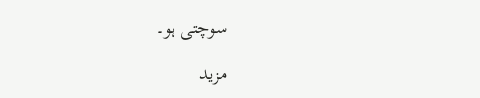سوچتی ہو۔

مزید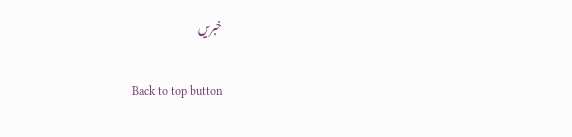خبریں

Back to top button